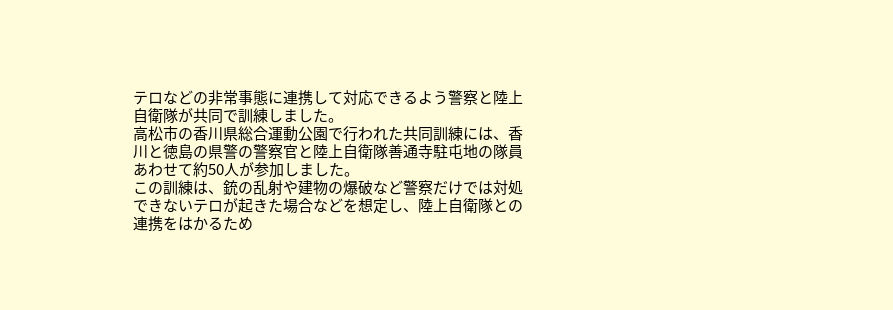テロなどの非常事態に連携して対応できるよう警察と陸上自衛隊が共同で訓練しました。
高松市の香川県総合運動公園で行われた共同訓練には、香川と徳島の県警の警察官と陸上自衛隊善通寺駐屯地の隊員あわせて約50人が参加しました。
この訓練は、銃の乱射や建物の爆破など警察だけでは対処できないテロが起きた場合などを想定し、陸上自衛隊との連携をはかるため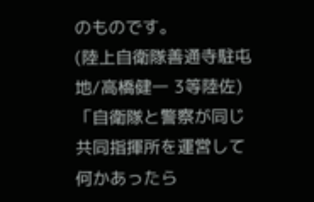のものです。
(陸上自衛隊善通寺駐屯地/高橋健一 3等陸佐)
「自衛隊と警察が同じ共同指揮所を運営して何かあったら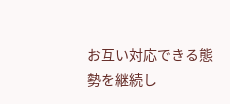お互い対応できる態勢を継続し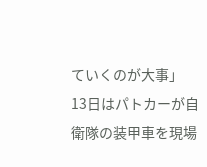ていくのが大事」
13日はパトカーが自衛隊の装甲車を現場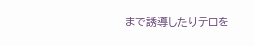まで誘導したりテロを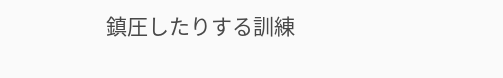鎮圧したりする訓練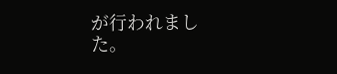が行われました。